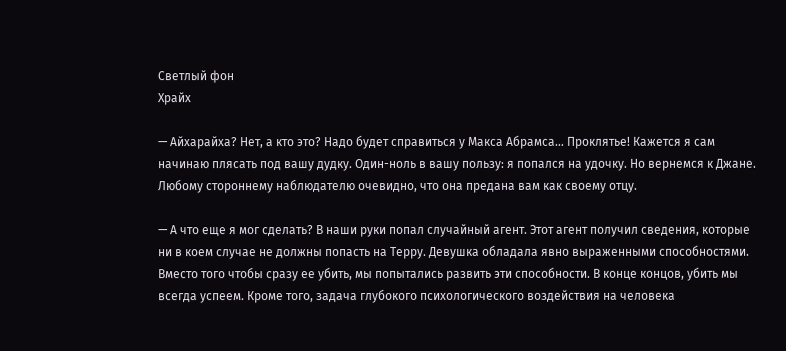Светлый фон
Храйх

— Айхарайха? Нет, а кто это? Надо будет справиться у Макса Абрамса… Проклятье! Кажется я сам начинаю плясать под вашу дудку. Один-ноль в вашу пользу: я попался на удочку. Но вернемся к Джане. Любому стороннему наблюдателю очевидно, что она предана вам как своему отцу.

— А что еще я мог сделать? В наши руки попал случайный агент. Этот агент получил сведения, которые ни в коем случае не должны попасть на Терру. Девушка обладала явно выраженными способностями. Вместо того чтобы сразу ее убить, мы попытались развить эти способности. В конце концов, убить мы всегда успеем. Кроме того, задача глубокого психологического воздействия на человека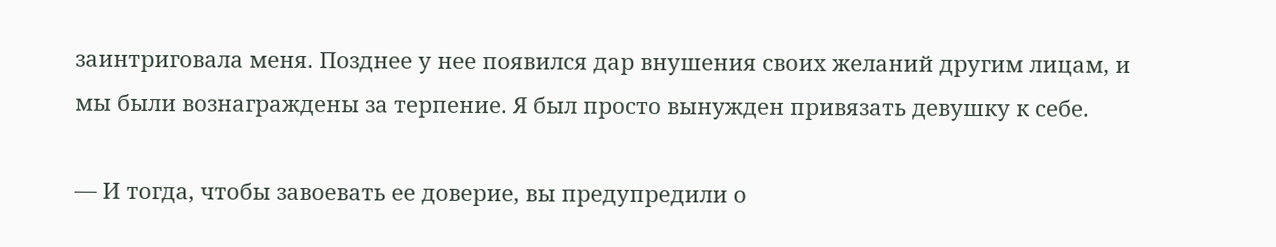заинтриговала меня. Позднее у нее появился дар внушения своих желаний другим лицам, и мы были вознаграждены за терпение. Я был просто вынужден привязать девушку к себе.

— И тогда, чтобы завоевать ее доверие, вы предупредили о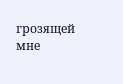грозящей мне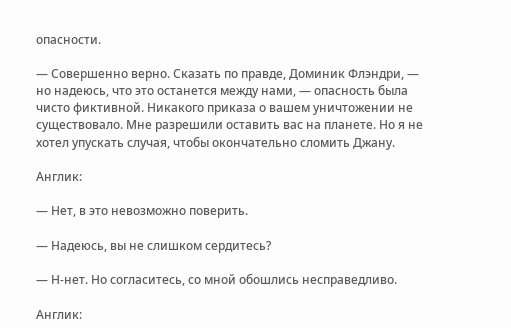опасности.

— Совершенно верно. Сказать по правде, Доминик Флэндри, — но надеюсь, что это останется между нами, — опасность была чисто фиктивной. Никакого приказа о вашем уничтожении не существовало. Мне разрешили оставить вас на планете. Но я не хотел упускать случая, чтобы окончательно сломить Джану.

Англик:

— Нет, в это невозможно поверить.

— Надеюсь, вы не слишком сердитесь?

— Н-нет. Но согласитесь, со мной обошлись несправедливо.

Англик: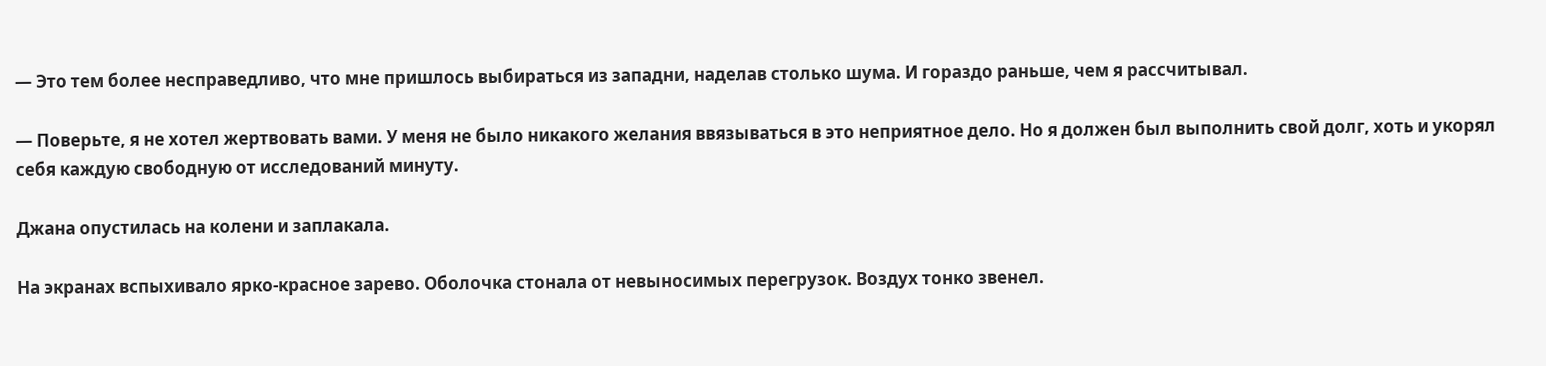— Это тем более несправедливо, что мне пришлось выбираться из западни, наделав столько шума. И гораздо раньше, чем я рассчитывал.

— Поверьте, я не хотел жертвовать вами. У меня не было никакого желания ввязываться в это неприятное дело. Но я должен был выполнить свой долг, хоть и укорял себя каждую свободную от исследований минуту.

Джана опустилась на колени и заплакала.

На экранах вспыхивало ярко-красное зарево. Оболочка стонала от невыносимых перегрузок. Воздух тонко звенел.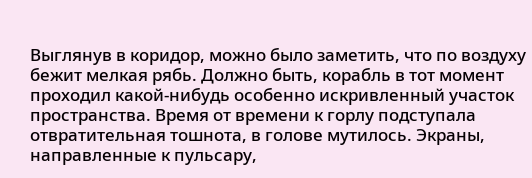Выглянув в коридор, можно было заметить, что по воздуху бежит мелкая рябь. Должно быть, корабль в тот момент проходил какой-нибудь особенно искривленный участок пространства. Время от времени к горлу подступала отвратительная тошнота, в голове мутилось. Экраны, направленные к пульсару,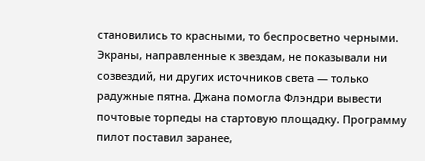становились то красными, то беспросветно черными. Экраны, направленные к звездам, не показывали ни созвездий, ни других источников света — только радужные пятна. Джана помогла Флэндри вывести почтовые торпеды на стартовую площадку. Программу пилот поставил заранее,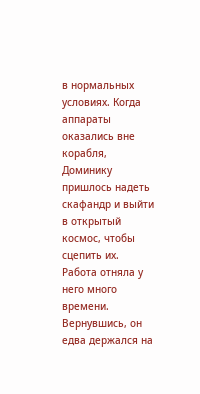в нормальных условиях. Когда аппараты оказались вне корабля, Доминику пришлось надеть скафандр и выйти в открытый космос, чтобы сцепить их. Работа отняла у него много времени. Вернувшись, он едва держался на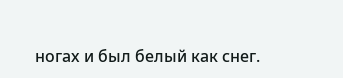ногах и был белый как снег.